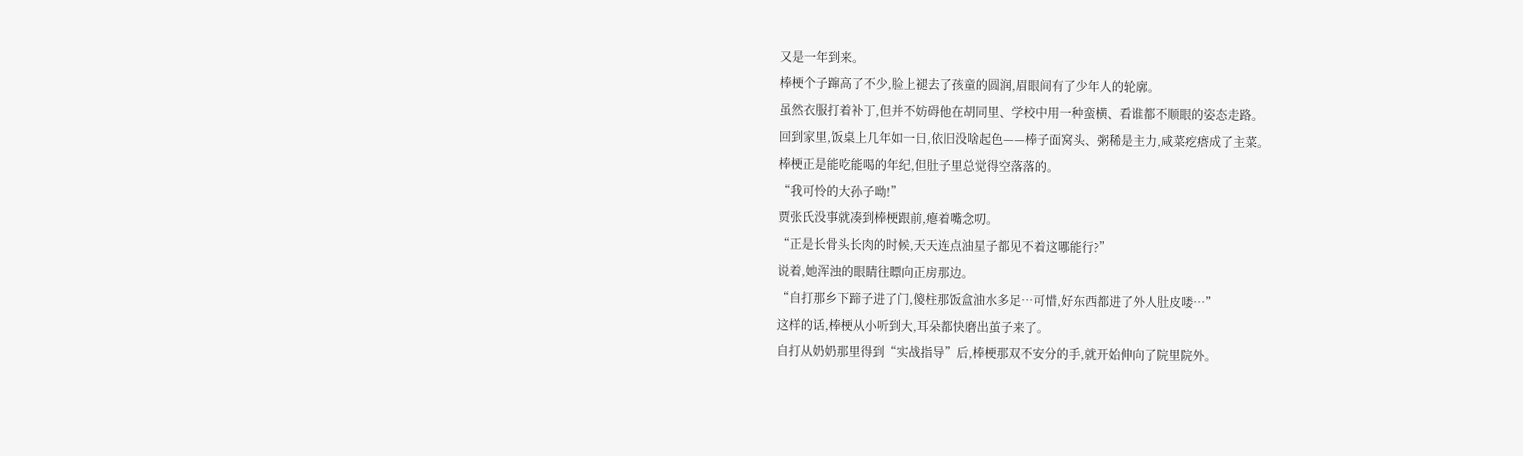又是一年到来。
棒梗个子蹿高了不少,脸上褪去了孩童的圆润,眉眼间有了少年人的轮廓。
虽然衣服打着补丁,但并不妨碍他在胡同里、学校中用一种蛮横、看谁都不顺眼的姿态走路。
回到家里,饭桌上几年如一日,依旧没啥起色——棒子面窝头、粥稀是主力,咸菜疙瘩成了主菜。
棒梗正是能吃能喝的年纪,但肚子里总觉得空落落的。
“我可怜的大孙子呦!”
贾张氏没事就凑到棒梗跟前,瘪着嘴念叨。
“正是长骨头长肉的时候,天天连点油星子都见不着这哪能行?”
说着,她浑浊的眼睛往瞟向正房那边。
“自打那乡下蹄子进了门,傻柱那饭盒油水多足…可惜,好东西都进了外人肚皮喽…”
这样的话,棒梗从小听到大,耳朵都快磨出茧子来了。
自打从奶奶那里得到“实战指导”后,棒梗那双不安分的手,就开始伸向了院里院外。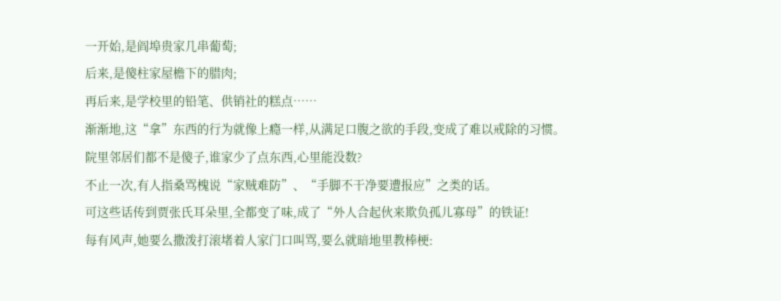一开始,是阎埠贵家几串葡萄;
后来,是傻柱家屋檐下的腊肉;
再后来,是学校里的铅笔、供销社的糕点……
渐渐地,这“拿”东西的行为就像上瘾一样,从满足口腹之欲的手段,变成了难以戒除的习惯。
院里邻居们都不是傻子,谁家少了点东西,心里能没数?
不止一次,有人指桑骂槐说“家贼难防”、“手脚不干净要遭报应”之类的话。
可这些话传到贾张氏耳朵里,全都变了味,成了“外人合起伙来欺负孤儿寡母”的铁证!
每有风声,她要么撒泼打滚堵着人家门口叫骂,要么就暗地里教棒梗: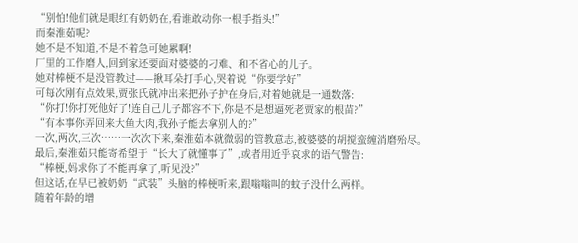“别怕!他们就是眼红有奶奶在,看谁敢动你一根手指头!”
而秦淮茹呢?
她不是不知道,不是不着急可她累啊!
厂里的工作磨人,回到家还要面对婆婆的刁难、和不省心的儿子。
她对棒梗不是没管教过——揪耳朵打手心,哭着说“你要学好”
可每次刚有点效果,贾张氏就冲出来把孙子护在身后,对着她就是一通数落:
“你打!你打死他好了!连自己儿子都容不下,你是不是想逼死老贾家的根苗?”
“有本事你弄回来大鱼大肉,我孙子能去拿别人的?”
一次,两次,三次……一次次下来,秦淮茹本就微弱的管教意志,被婆婆的胡搅蛮缠消磨殆尽。
最后,秦淮茹只能寄希望于“长大了就懂事了”,或者用近乎哀求的语气警告:
“棒梗,妈求你了不能再拿了,听见没?”
但这话,在早已被奶奶“武装”头脑的棒梗听来,跟嗡嗡叫的蚊子没什么两样。
随着年龄的增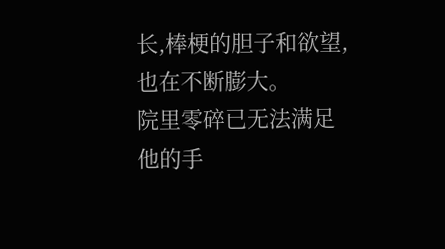长,棒梗的胆子和欲望,也在不断膨大。
院里零碎已无法满足他的手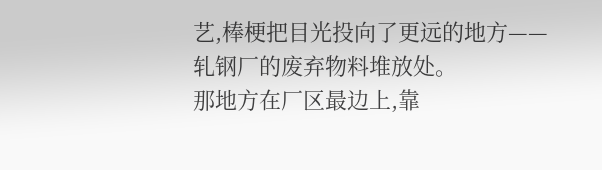艺,棒梗把目光投向了更远的地方——轧钢厂的废弃物料堆放处。
那地方在厂区最边上,靠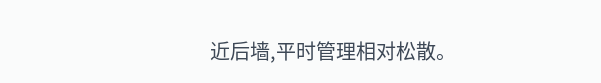近后墙,平时管理相对松散。